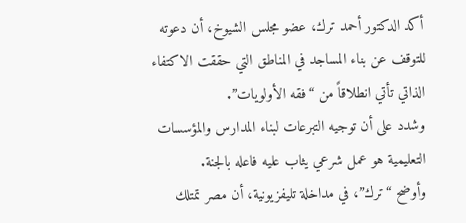أكد الدكتور أحمد ترك، عضو مجلس الشيوخ، أن دعوته للتوقف عن بناء المساجد في المناطق التي حققت الاكتفاء الذاتي تأتي انطلاقاً من “فقه الأولويات”.
وشدد على أن توجيه التبرعات لبناء المدارس والمؤسسات التعليمية هو عمل شرعي يثاب عليه فاعله بالجنة.
وأوضح “ترك”، في مداخلة تليفزيونية، أن مصر تمتلك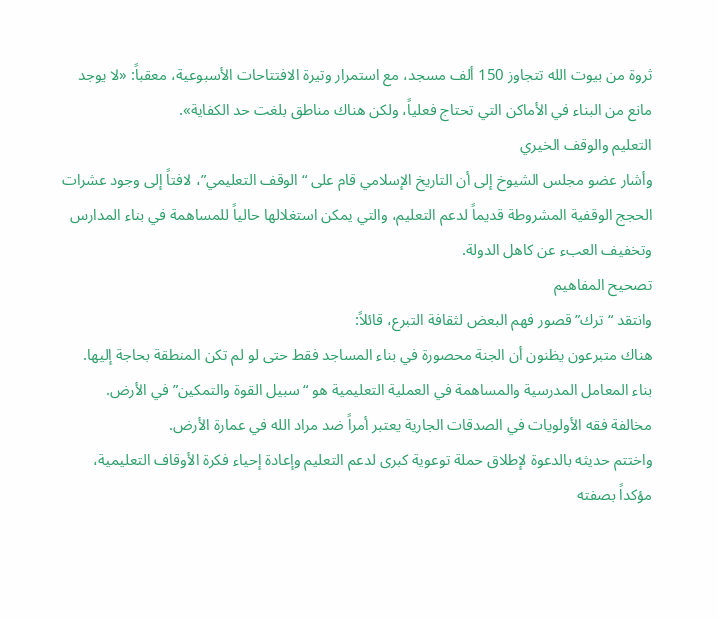ثروة من بيوت الله تتجاوز 150 ألف مسجد، مع استمرار وتيرة الافتتاحات الأسبوعية، معقباً: «لا يوجد مانع من البناء في الأماكن التي تحتاج فعلياً، ولكن هناك مناطق بلغت حد الكفاية».
التعليم والوقف الخيري
وأشار عضو مجلس الشيوخ إلى أن التاريخ الإسلامي قام على “الوقف التعليمي”، لافتاً إلى وجود عشرات الحجج الوقفية المشروطة قديماً لدعم التعليم، والتي يمكن استغلالها حالياً للمساهمة في بناء المدارس وتخفيف العبء عن كاهل الدولة.
تصحيح المفاهيم
وانتقد “ترك” قصور فهم البعض لثقافة التبرع، قائلاً:
هناك متبرعون يظنون أن الجنة محصورة في بناء المساجد فقط حتى لو لم تكن المنطقة بحاجة إليها.
بناء المعامل المدرسية والمساهمة في العملية التعليمية هو “سبيل القوة والتمكين” في الأرض.
مخالفة فقه الأولويات في الصدقات الجارية يعتبر أمراً ضد مراد الله في عمارة الأرض.
واختتم حديثه بالدعوة لإطلاق حملة توعوية كبرى لدعم التعليم وإعادة إحياء فكرة الأوقاف التعليمية، مؤكداً بصفته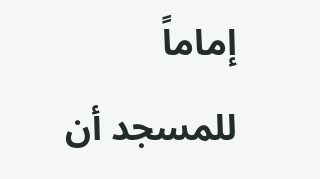إماماً للمسجد أن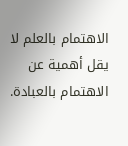الاهتمام بالعلم لا يقل أهمية عن الاهتمام بالعبادة.